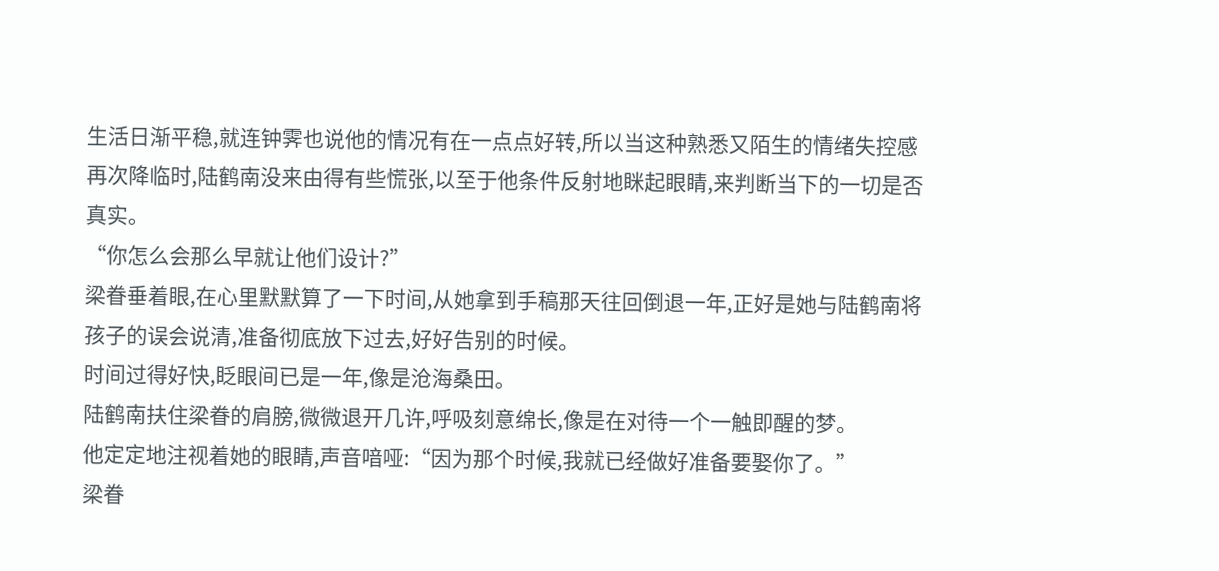生活日渐平稳,就连钟霁也说他的情况有在一点点好转,所以当这种熟悉又陌生的情绪失控感再次降临时,陆鹤南没来由得有些慌张,以至于他条件反射地眯起眼睛,来判断当下的一切是否真实。
“你怎么会那么早就让他们设计?”
梁眷垂着眼,在心里默默算了一下时间,从她拿到手稿那天往回倒退一年,正好是她与陆鹤南将孩子的误会说清,准备彻底放下过去,好好告别的时候。
时间过得好快,眨眼间已是一年,像是沧海桑田。
陆鹤南扶住梁眷的肩膀,微微退开几许,呼吸刻意绵长,像是在对待一个一触即醒的梦。
他定定地注视着她的眼睛,声音喑哑:“因为那个时候,我就已经做好准备要娶你了。”
梁眷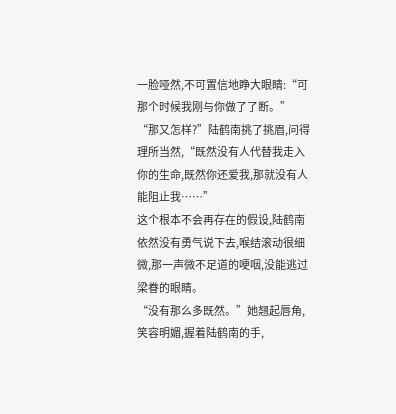一脸哑然,不可置信地睁大眼睛:“可那个时候我刚与你做了了断。”
“那又怎样?”陆鹤南挑了挑眉,问得理所当然,“既然没有人代替我走入你的生命,既然你还爱我,那就没有人能阻止我……”
这个根本不会再存在的假设,陆鹤南依然没有勇气说下去,喉结滚动很细微,那一声微不足道的哽咽,没能逃过梁眷的眼睛。
“没有那么多既然。”她翘起唇角,笑容明媚,握着陆鹤南的手,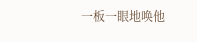一板一眼地唤他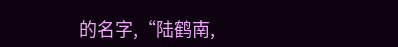的名字,“陆鹤南,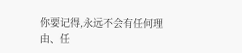你要记得,永远不会有任何理由、任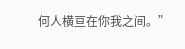何人横亘在你我之间。”